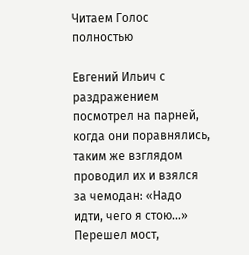Читаем Голос полностью

Евгений Ильич с раздражением посмотрел на парней, когда они поравнялись, таким же взглядом проводил их и взялся за чемодан: «Надо идти, чего я стою…» Перешел мост,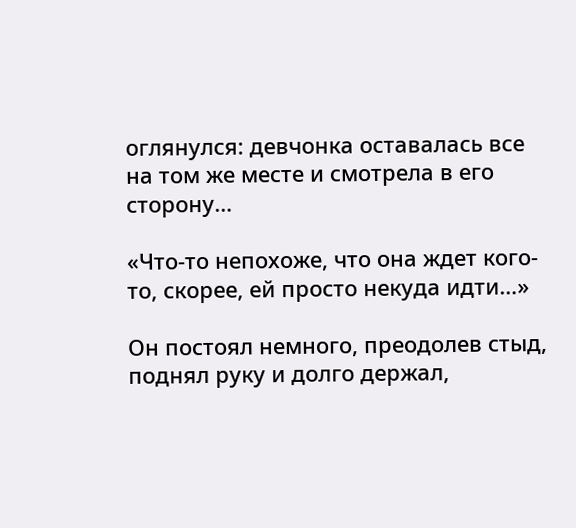оглянулся: девчонка оставалась все на том же месте и смотрела в его сторону…

«Что-то непохоже, что она ждет кого-то, скорее, ей просто некуда идти…»

Он постоял немного, преодолев стыд, поднял руку и долго держал,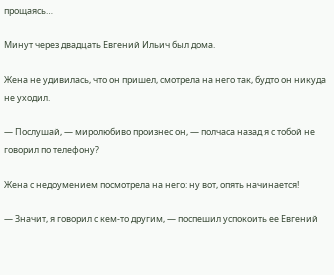прощаясь…

Минут через двадцать Евгений Ильич был дома.

Жена не удивилась, что он пришел, смотрела на него так, будто он никуда не уходил.

— Послушай, — миролюбиво произнес он, — полчаса назад я с тобой не говорил по телефону?

Жена с недоумением посмотрела на него: ну вот, опять начинается!

— Значит, я говорил с кем-то другим, — поспешил успокоить ее Евгений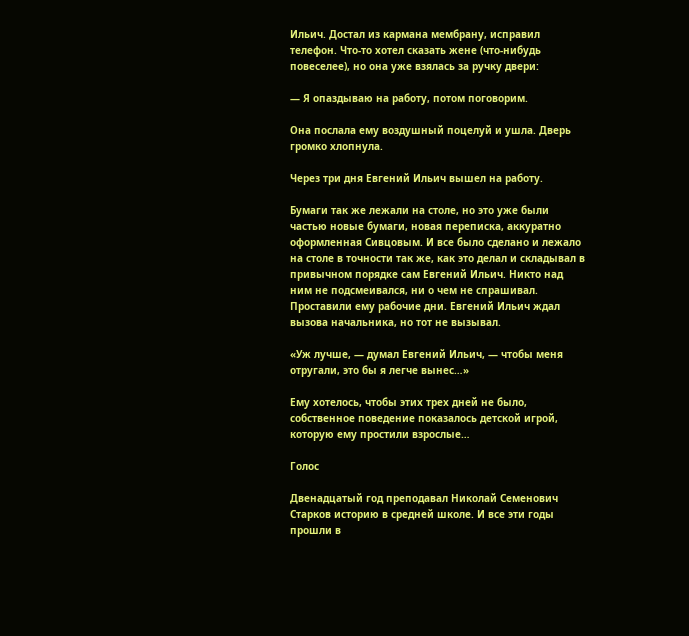Ильич. Достал из кармана мембрану, исправил телефон. Что-то хотел сказать жене (что-нибудь повеселее), но она уже взялась за ручку двери:

— Я опаздываю на работу, потом поговорим.

Она послала ему воздушный поцелуй и ушла. Дверь громко хлопнула.

Через три дня Евгений Ильич вышел на работу.

Бумаги так же лежали на столе, но это уже были частью новые бумаги, новая переписка, аккуратно оформленная Сивцовым. И все было сделано и лежало на столе в точности так же, как это делал и складывал в привычном порядке сам Евгений Ильич. Никто над ним не подсмеивался, ни о чем не спрашивал. Проставили ему рабочие дни. Евгений Ильич ждал вызова начальника, но тот не вызывал.

«Уж лучше, — думал Евгений Ильич, — чтобы меня отругали, это бы я легче вынес…»

Ему хотелось, чтобы этих трех дней не было, собственное поведение показалось детской игрой, которую ему простили взрослые…

Голос

Двенадцатый год преподавал Николай Семенович Старков историю в средней школе. И все эти годы прошли в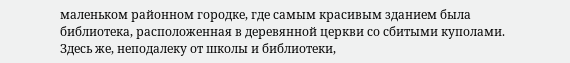маленьком районном городке, где самым красивым зданием была библиотека, расположенная в деревянной церкви со сбитыми куполами. Здесь же, неподалеку от школы и библиотеки,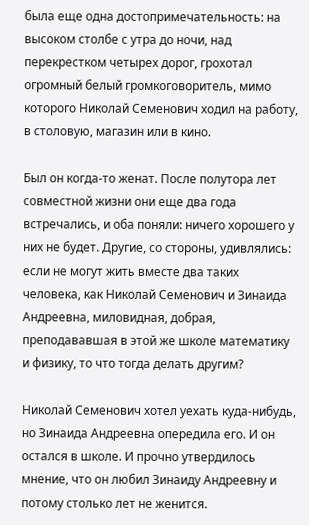была еще одна достопримечательность: на высоком столбе с утра до ночи, над перекрестком четырех дорог, грохотал огромный белый громкоговоритель, мимо которого Николай Семенович ходил на работу, в столовую, магазин или в кино.

Был он когда-то женат. После полутора лет совместной жизни они еще два года встречались, и оба поняли: ничего хорошего у них не будет. Другие, со стороны, удивлялись: если не могут жить вместе два таких человека, как Николай Семенович и Зинаида Андреевна, миловидная, добрая, преподававшая в этой же школе математику и физику, то что тогда делать другим?

Николай Семенович хотел уехать куда-нибудь, но Зинаида Андреевна опередила его. И он остался в школе. И прочно утвердилось мнение, что он любил Зинаиду Андреевну и потому столько лет не женится.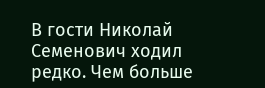В гости Николай Семенович ходил редко. Чем больше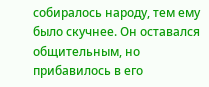собиралось народу, тем ему было скучнее. Он оставался общительным, но прибавилось в его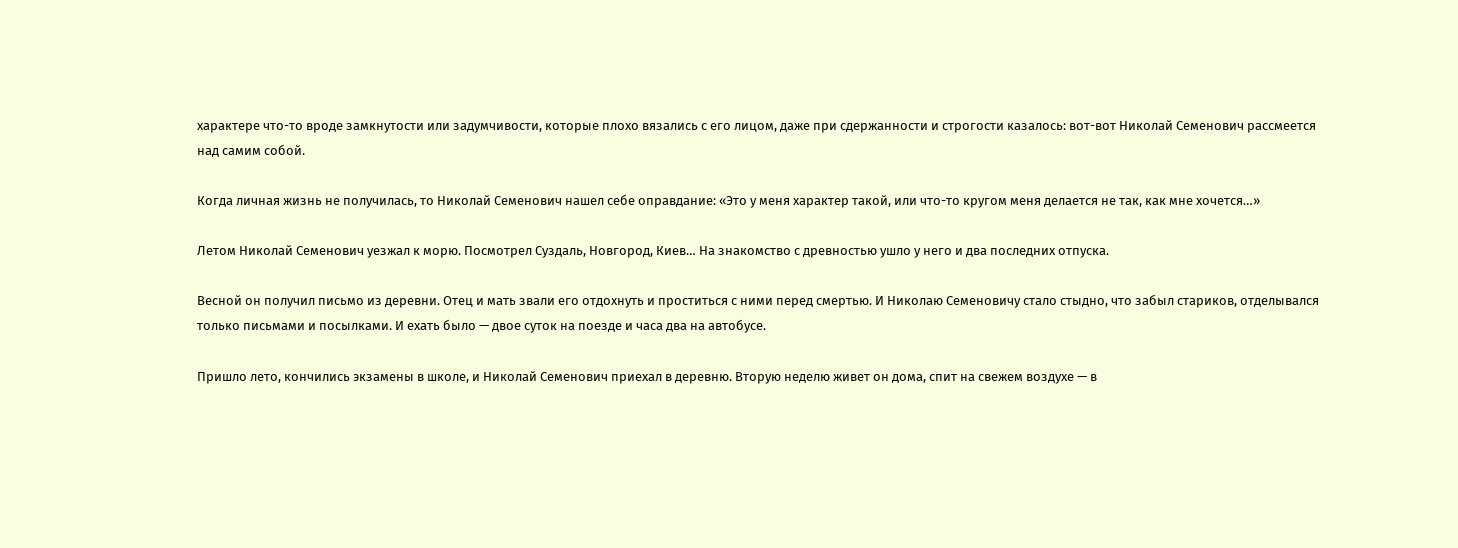характере что-то вроде замкнутости или задумчивости, которые плохо вязались с его лицом, даже при сдержанности и строгости казалось: вот-вот Николай Семенович рассмеется над самим собой.

Когда личная жизнь не получилась, то Николай Семенович нашел себе оправдание: «Это у меня характер такой, или что-то кругом меня делается не так, как мне хочется…»

Летом Николай Семенович уезжал к морю. Посмотрел Суздаль, Новгород, Киев… На знакомство с древностью ушло у него и два последних отпуска.

Весной он получил письмо из деревни. Отец и мать звали его отдохнуть и проститься с ними перед смертью. И Николаю Семеновичу стало стыдно, что забыл стариков, отделывался только письмами и посылками. И ехать было — двое суток на поезде и часа два на автобусе.

Пришло лето, кончились экзамены в школе, и Николай Семенович приехал в деревню. Вторую неделю живет он дома, спит на свежем воздухе — в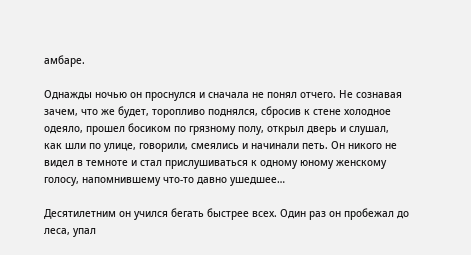амбаре.

Однажды ночью он проснулся и сначала не понял отчего. Не сознавая зачем, что же будет, торопливо поднялся, сбросив к стене холодное одеяло, прошел босиком по грязному полу, открыл дверь и слушал, как шли по улице, говорили, смеялись и начинали петь. Он никого не видел в темноте и стал прислушиваться к одному юному женскому голосу, напомнившему что-то давно ушедшее…

Десятилетним он учился бегать быстрее всех. Один раз он пробежал до леса, упал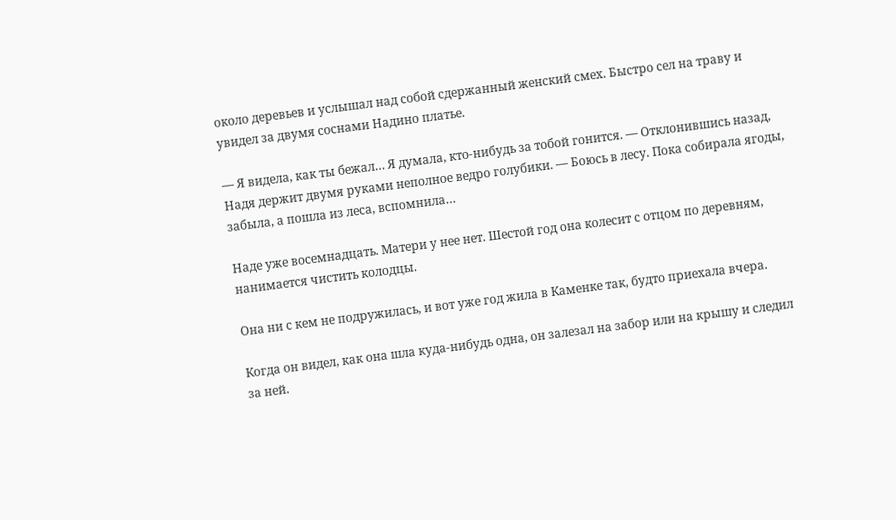около деревьев и услышал над собой сдержанный женский смех. Быстро сел на траву и увидел за двумя соснами Надино платье.

— Я видела, как ты бежал… Я думала, кто-нибудь за тобой гонится. — Отклонившись назад, Надя держит двумя руками неполное ведро голубики. — Боюсь в лесу. Пока собирала ягоды, забыла, а пошла из леса, вспомнила…

Наде уже восемнадцать. Матери у нее нет. Шестой год она колесит с отцом по деревням, нанимается чистить колодцы.

Она ни с кем не подружилась, и вот уже год жила в Каменке так, будто приехала вчера.

Когда он видел, как она шла куда-нибудь одна, он залезал на забор или на крышу и следил за ней.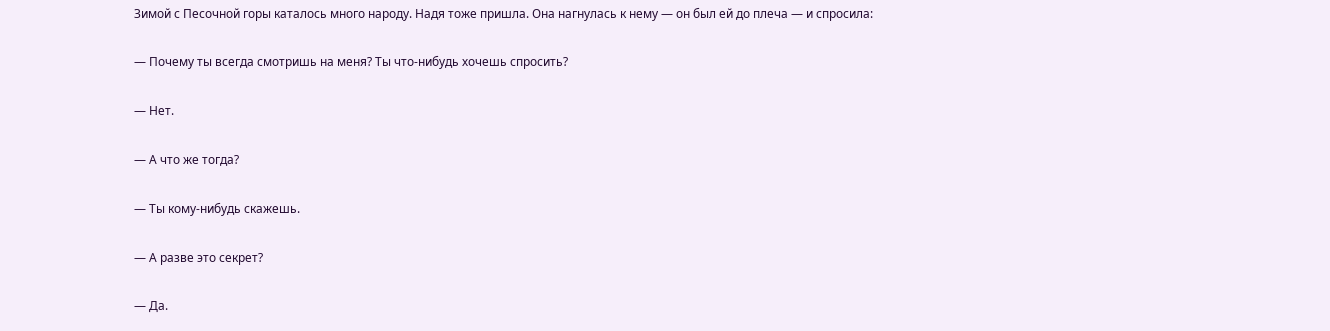Зимой с Песочной горы каталось много народу. Надя тоже пришла. Она нагнулась к нему — он был ей до плеча — и спросила:

— Почему ты всегда смотришь на меня? Ты что-нибудь хочешь спросить?

— Нет.

— А что же тогда?

— Ты кому-нибудь скажешь.

— А разве это секрет?

— Да.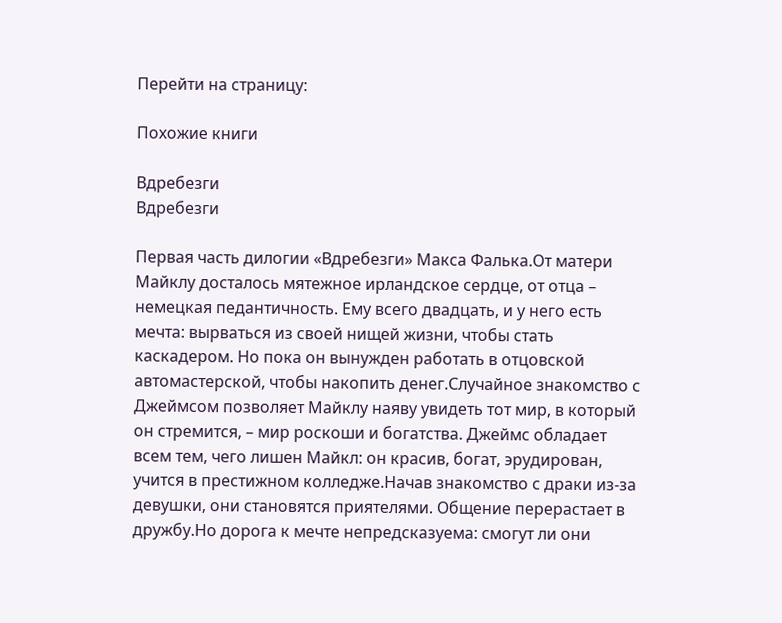Перейти на страницу:

Похожие книги

Вдребезги
Вдребезги

Первая часть дилогии «Вдребезги» Макса Фалька.От матери Майклу досталось мятежное ирландское сердце, от отца – немецкая педантичность. Ему всего двадцать, и у него есть мечта: вырваться из своей нищей жизни, чтобы стать каскадером. Но пока он вынужден работать в отцовской автомастерской, чтобы накопить денег.Случайное знакомство с Джеймсом позволяет Майклу наяву увидеть тот мир, в который он стремится, – мир роскоши и богатства. Джеймс обладает всем тем, чего лишен Майкл: он красив, богат, эрудирован, учится в престижном колледже.Начав знакомство с драки из-за девушки, они становятся приятелями. Общение перерастает в дружбу.Но дорога к мечте непредсказуема: смогут ли они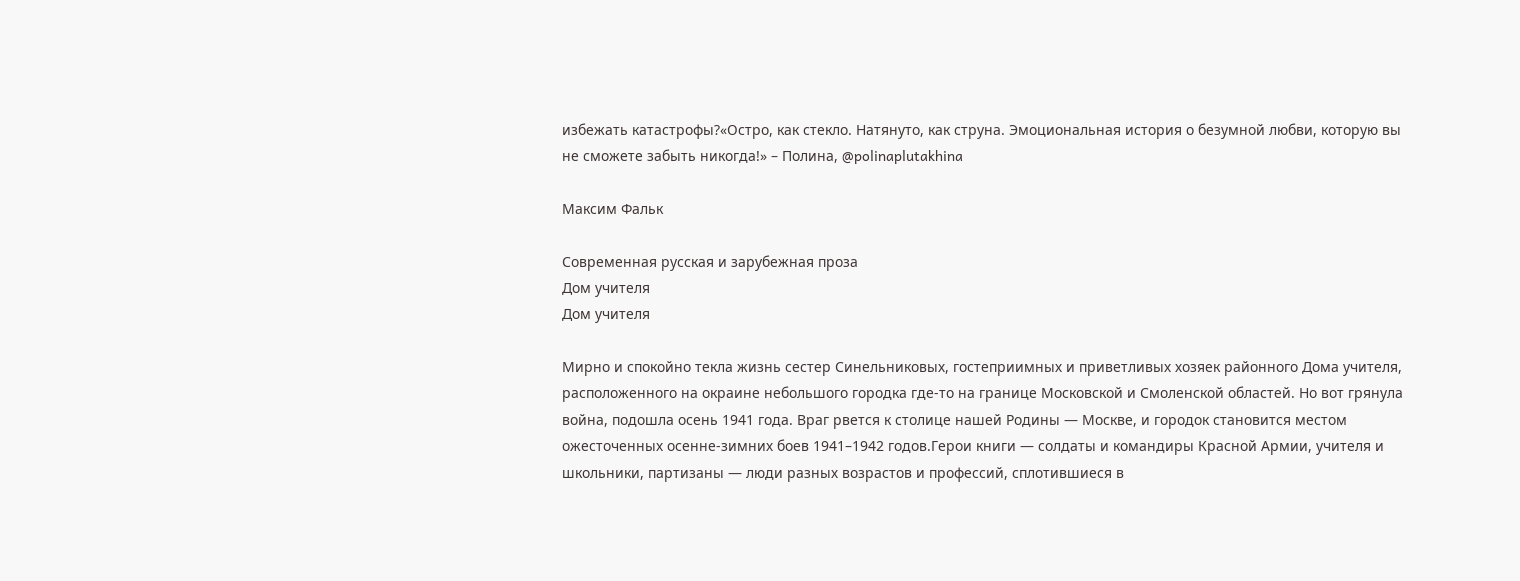избежать катастрофы?«Остро, как стекло. Натянуто, как струна. Эмоциональная история о безумной любви, которую вы не сможете забыть никогда!» – Полина, @polinaplutakhina

Максим Фальк

Современная русская и зарубежная проза
Дом учителя
Дом учителя

Мирно и спокойно текла жизнь сестер Синельниковых, гостеприимных и приветливых хозяек районного Дома учителя, расположенного на окраине небольшого городка где-то на границе Московской и Смоленской областей. Но вот грянула война, подошла осень 1941 года. Враг рвется к столице нашей Родины — Москве, и городок становится местом ожесточенных осенне-зимних боев 1941–1942 годов.Герои книги — солдаты и командиры Красной Армии, учителя и школьники, партизаны — люди разных возрастов и профессий, сплотившиеся в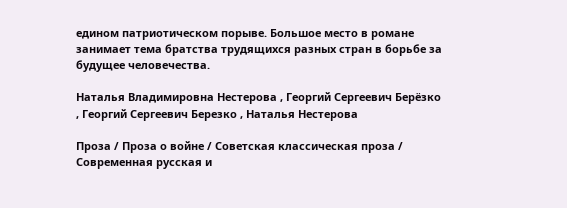едином патриотическом порыве. Большое место в романе занимает тема братства трудящихся разных стран в борьбе за будущее человечества.

Наталья Владимировна Нестерова , Георгий Сергеевич Берёзко , Георгий Сергеевич Березко , Наталья Нестерова

Проза / Проза о войне / Советская классическая проза / Современная русская и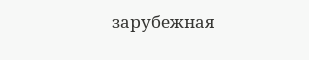зарубежная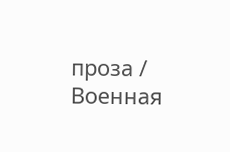проза / Военная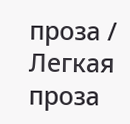проза / Легкая проза